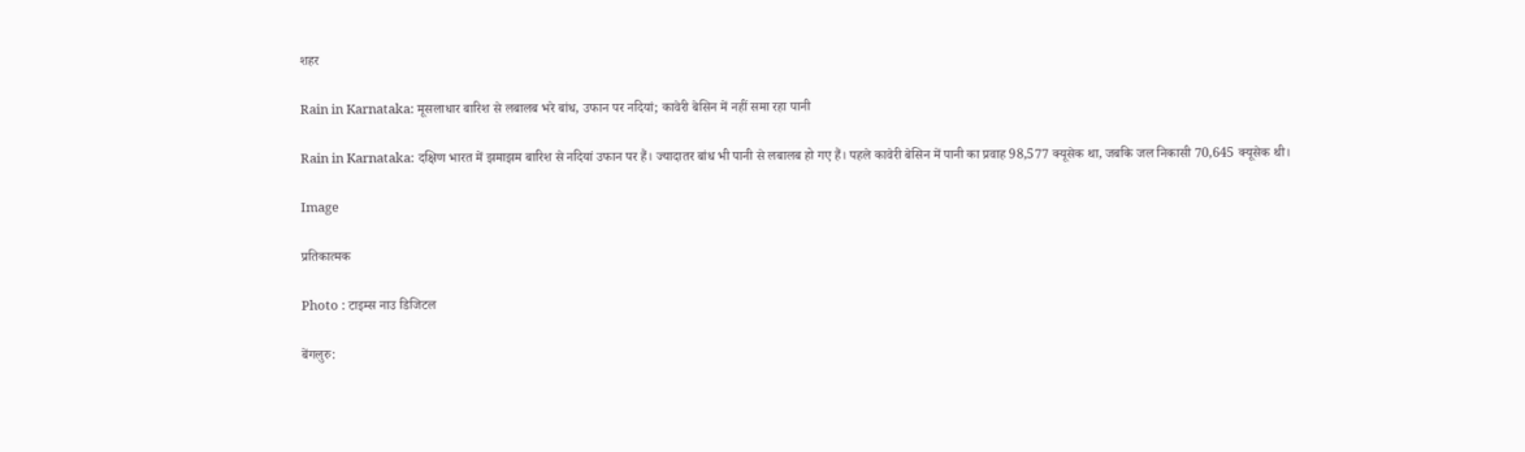शहर

Rain in Karnataka: मूसलाधार बारिश से लबालब भरे बांध, उफान पर नदियां; कावेरी बेसिन में नहीं समा रहा पानी

Rain in Karnataka: दक्षिण भारत में झमाझम बारिश से नदियां उफान पर हैं। ज्यादातर बांध भी पानी से लबालब हो गए हैं। पहले कावेरी बेसिन में पानी का प्रवाह 98,577 क्यूसेक था, जबकि जल निकासी 70,645 क्यूसेक थी।

Image

प्रतिकात्मक

Photo : टाइम्स नाउ डिजिटल

बेंगलुरु: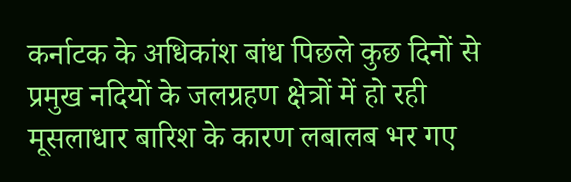कर्नाटक के अधिकांश बांध पिछले कुछ दिनों से प्रमुख नदियों के जलग्रहण क्षेत्रों में हो रही मूसलाधार बारिश के कारण लबालब भर गए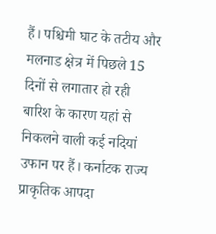हैं। पश्चिमी घाट के तटीय और मलनाड क्षेत्र में पिछले 15 दिनों से लगातार हो रही बारिश के कारण यहां से निकलने वाली कई नदियां उफान पर हैं। कर्नाटक राज्य प्राकृतिक आपदा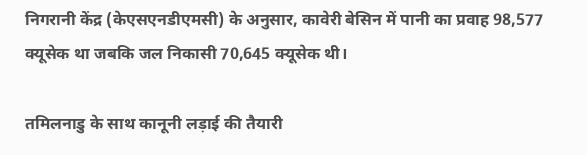निगरानी केंद्र (केएसएनडीएमसी) के अनुसार, कावेरी बेसिन में पानी का प्रवाह 98,577 क्यूसेक था जबकि जल निकासी 70,645 क्यूसेक थी।

तमिलनाडु के साथ कानूनी लड़ाई की तैयारी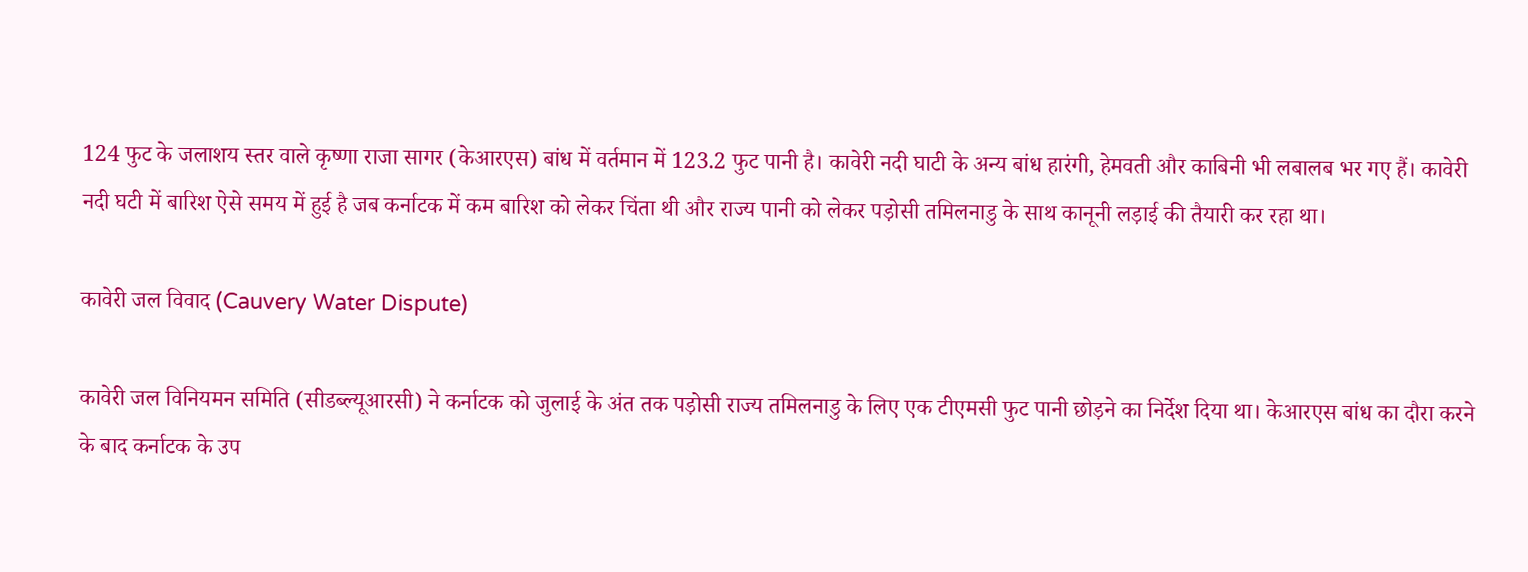124 फुट के जलाशय स्तर वाले कृष्णा राजा सागर (केआरएस) बांध में वर्तमान में 123.2 फुट पानी है। कावेरी नदी घाटी के अन्य बांध हारंगी, हेमवती और काबिनी भी लबालब भर गए हैं। कावेरी नदी घटी में बारिश ऐसे समय में हुई है जब कर्नाटक में कम बारिश को लेकर चिंता थी और राज्य पानी को लेकर पड़ोसी तमिलनाडु के साथ कानूनी लड़ाई की तैयारी कर रहा था।

कावेरी जल विवाद (Cauvery Water Dispute)

कावेरी जल विनियमन समिति (सीडब्ल्यूआरसी) ने कर्नाटक को जुलाई के अंत तक पड़ोसी राज्य तमिलनाडु के लिए एक टीएमसी फुट पानी छोड़ने का निर्देश दिया था। केआरएस बांध का दौरा करने के बाद कर्नाटक के उप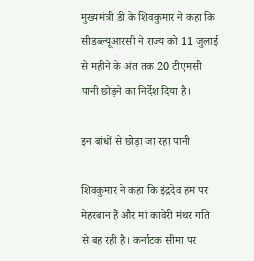मुख्यमंत्री डी के शिवकुमार ने कहा कि सीडब्ल्यूआरसी ने राज्य को 11 जुलाई से महीने के अंत तक 20 टीएमसी पानी छोड़ने का निर्देश दिया है।

इन बांधों से छोड़ा जा रहा पानी

शिवकुमार ने कहा कि इंद्रदेव हम पर मेहरबान हैं और मां कावेरी मंथर गति से बह रही है। कर्नाटक सीमा पर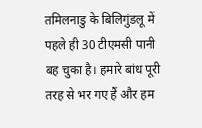तमिलनाडु के बिलिगुंडलू में पहले ही 30 टीएमसी पानी बह चुका है। हमारे बांध पूरी तरह से भर गए हैं और हम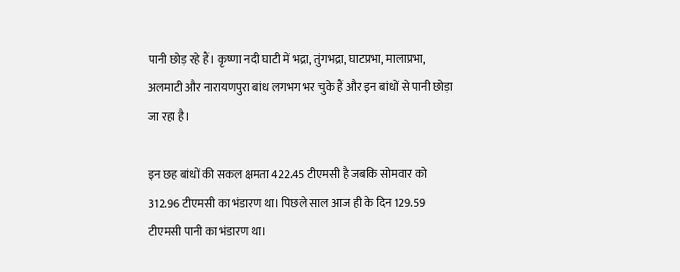पानी छोड़ रहे हैं। कृष्णा नदी घाटी में भद्रा, तुंगभद्रा, घाटप्रभा, मालाप्रभा, अलमाटी और नारायणपुरा बांध लगभग भर चुके हैं और इन बांधों से पानी छोड़ा जा रहा है।

इन छह बांधों की सकल क्षमता 422.45 टीएमसी है जबकि सोमवार को 312.96 टीएमसी का भंडारण था। पिछले साल आज ही के दिन 129.59 टीएमसी पानी का भंडारण था।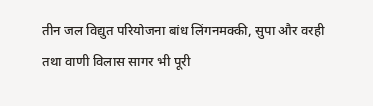तीन जल विद्युत परियोजना बांध लिंगनमक्की, सुपा और वरही तथा वाणी विलास सागर भी पूरी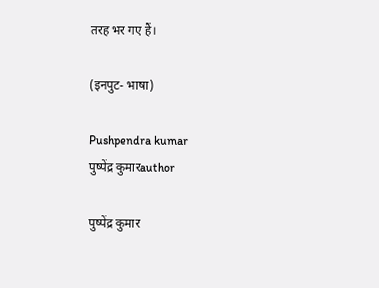तरह भर गए हैं।

(इनपुट- भाषा)

Pushpendra kumar
पुष्पेंद्र कुमारauthor

पुष्पेंद्र कुमार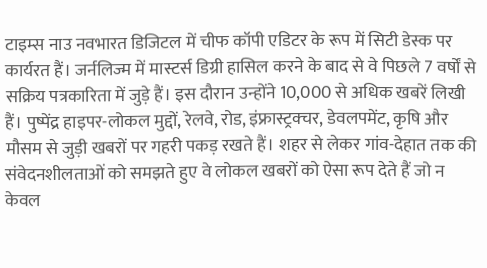टाइम्स नाउ नवभारत डिजिटल में चीफ कॉपी एडिटर के रूप में सिटी डेस्क पर कार्यरत हैं। जर्नलिज्म में मास्टर्स डिग्री हासिल करने के बाद से वे पिछले 7 वर्षों से सक्रिय पत्रकारिता में जुड़े हैं। इस दौरान उन्होंने 10,000 से अधिक खबरें लिखी हैं। पुष्पेंद्र हाइपर-लोकल मुद्दों, रेलवे, रोड, इंफ्रास्ट्रक्चर, डेवलपमेंट, कृषि और मौसम से जुड़ी खबरों पर गहरी पकड़ रखते हैं। शहर से लेकर गांव-देहात तक की संवेदनशीलताओं को समझते हुए वे लोकल खबरों को ऐसा रूप देते हैं जो न केवल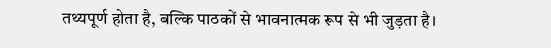तथ्यपूर्ण होता है, बल्कि पाठकों से भावनात्मक रूप से भी जुड़ता है।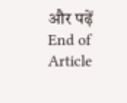और पढ़ें
End of Article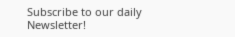Subscribe to our daily Newsletter!